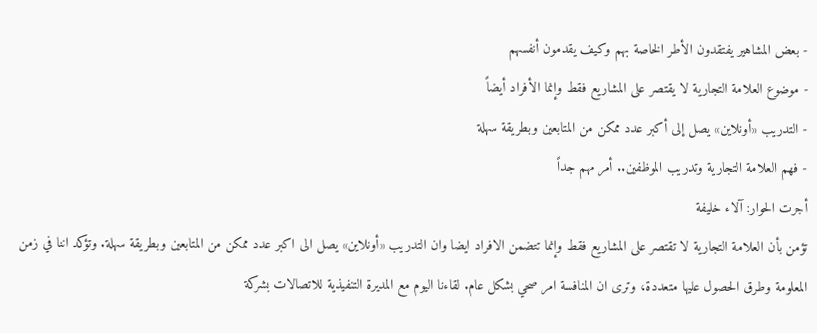- بعض المشاهير يفتقدون الأطر الخاصة بهم وكيف يقدمون أنفسهم
- موضوع العلامة التجارية لا يقتصر على المشاريع فقط وإنما الأفراد أيضاً
- التدريب «أونلاين» يصل إلى أكبر عدد ممكن من المتابعين وبطريقة سهلة
- فهم العلامة التجارية وتدريب الموظفين.. أمر مهم جداً
أجرت الحوار: آلاء خليفة
تؤمن بأن العلامة التجارية لا تقتصر على المشاريع فقط وإنما تتضمن الافراد ايضا وان التدريب «أونلاين» يصل الى اكبر عدد ممكن من المتابعين وبطريقة سهلة. وتؤكد اننا في زمن المعلومة وطرق الحصول عليها متعددة، وترى ان المنافسة امر صحي بشكل عام. لقاءنا اليوم مع المديرة التنفيذية للاتصالات بشركة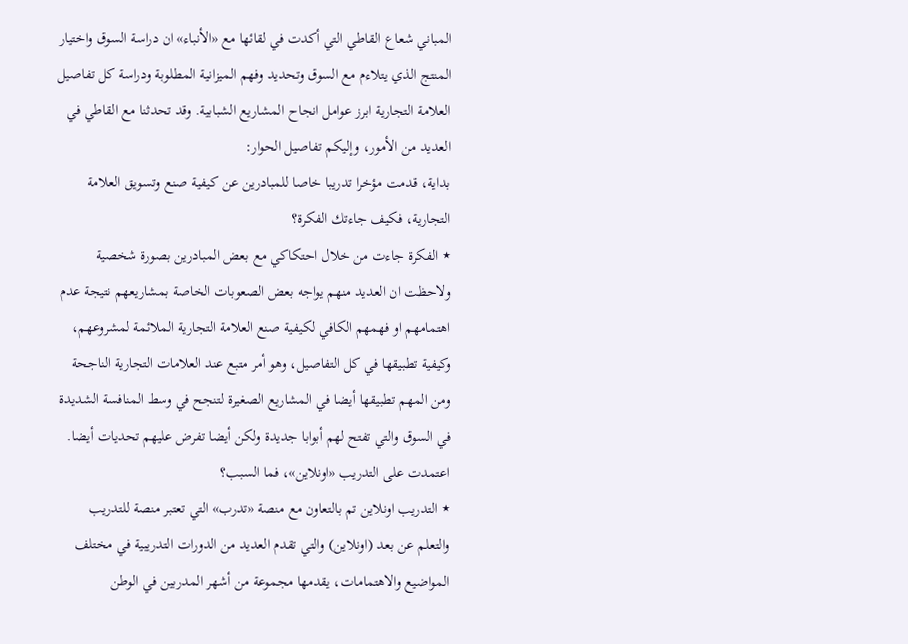المباني شعاع القاطي التي أكدت في لقائها مع «الأنباء» ان دراسة السوق واختيار المنتج الذي يتلاءم مع السوق وتحديد وفهم الميزانية المطلوبة ودراسة كل تفاصيل العلامة التجارية ابرز عوامل انجاح المشاريع الشبابية. وقد تحدثنا مع القاطي في العديد من الأمور، وإليكم تفاصيل الحوار:
بداية، قدمت مؤخرا تدريبا خاصا للمبادرين عن كيفية صنع وتسويق العلامة التجارية، فكيف جاءتك الفكرة؟
٭ الفكرة جاءت من خلال احتكاكي مع بعض المبادرين بصورة شخصية ولاحظت ان العديد منهم يواجه بعض الصعوبات الخاصة بمشاريعهم نتيجة عدم اهتمامهم او فهمهم الكافي لكيفية صنع العلامة التجارية الملائمة لمشروعهم، وكيفية تطبيقها في كل التفاصيل، وهو أمر متبع عند العلامات التجارية الناجحة ومن المهم تطبيقها أيضا في المشاريع الصغيرة لتنجح في وسط المنافسة الشديدة في السوق والتي تفتح لهم أبوابا جديدة ولكن أيضا تفرض عليهم تحديات أيضا.
اعتمدت على التدريب «اونلاين»، فما السبب؟
٭ التدريب اونلاين تم بالتعاون مع منصة «تدرب» التي تعتبر منصة للتدريب والتعلم عن بعد (اونلاين) والتي تقدم العديد من الدورات التدريبية في مختلف المواضيع والاهتمامات، يقدمها مجموعة من أشهر المدربين في الوطن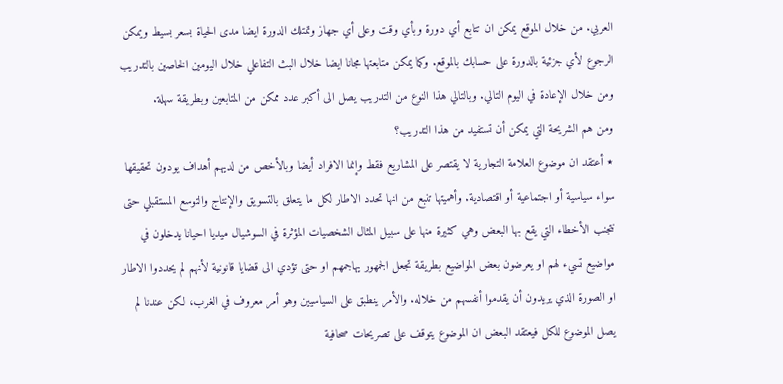العربي. من خلال الموقع يمكن ان تتابع أي دورة وبأي وقت وعلى أي جهاز وتمتلك الدورة ايضا مدى الحياة بسعر بسيط ويمكن الرجوع لأي جزئية بالدورة على حسابك بالموقع. وكما يمكن متابعتها مجانا ايضا خلال البث التفاعلي خلال اليومين الخاصين بالتدريب ومن خلال الإعادة في اليوم التالي. وبالتالي هذا النوع من التدريب يصل الى أكبر عدد ممكن من المتابعين وبطريقة سهلة.
ومن هم الشريحة التي يمكن أن تستفيد من هذا التدريب؟
٭ أعتقد ان موضوع العلامة التجارية لا يقتصر على المشاريع فقط وإنما الافراد أيضا وبالأخص من لديهم أهداف يودون تحقيقها سواء سياسية أو اجتماعية أو اقتصادية. وأهميتها تنبع من انها تحدد الاطار لكل ما يتعلق بالتسويق والإنتاج والتوسع المستقبلي حتى نتجنب الأخطاء التي يقع بها البعض وهي كثيرة منها على سبيل المثال الشخصيات المؤثرة في السوشيال ميديا احيانا يدخلون في مواضيع تسيء لهم او يعرضون بعض المواضيع بطريقة تجعل الجمهور يهاجمهم او حتى تؤدي الى قضايا قانونية لأنهم لم يحددوا الاطار او الصورة الذي يريدون أن يقدموا أنفسهم من خلاله. والأمر ينطبق على السياسيين وهو أمر معروف في الغرب، لكن عندنا لم يصل الموضوع للكل فيعتقد البعض ان الموضوع يتوقف على تصريحات صحافية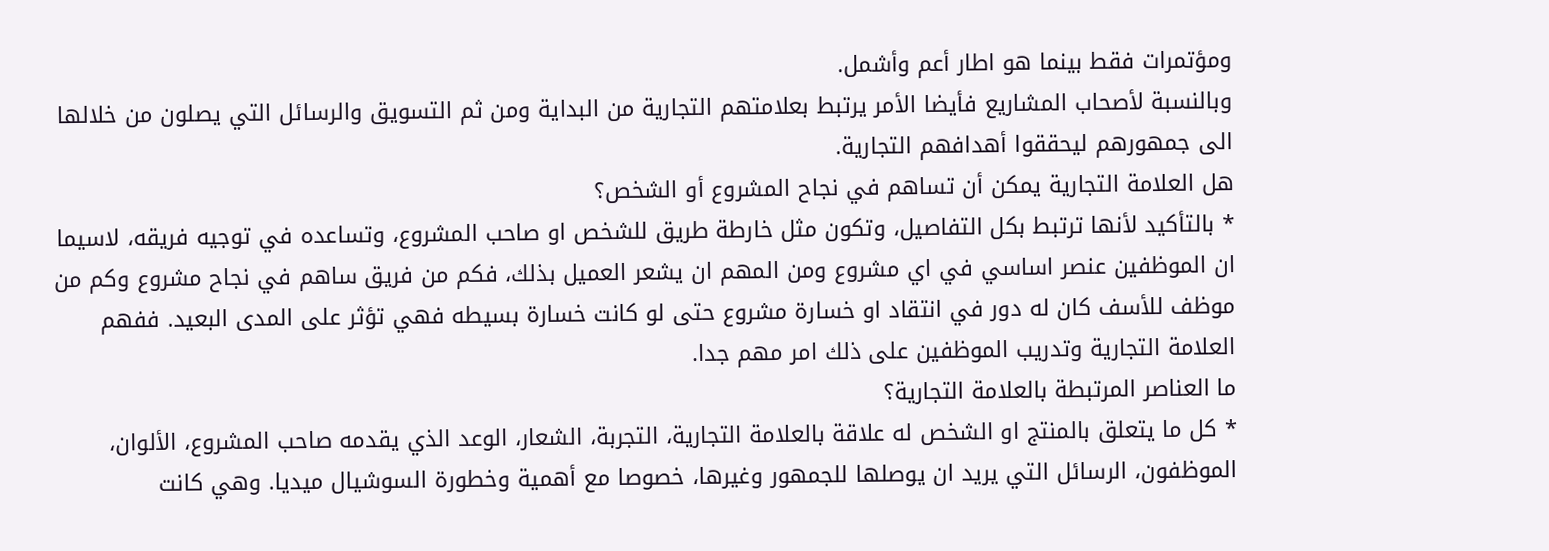ومؤتمرات فقط بينما هو اطار أعم وأشمل.
وبالنسبة لأصحاب المشاريع فأيضا الأمر يرتبط بعلامتهم التجارية من البداية ومن ثم التسويق والرسائل التي يصلون من خلالها الى جمهورهم ليحققوا أهدافهم التجارية.
هل العلامة التجارية يمكن أن تساهم في نجاح المشروع أو الشخص؟
٭ بالتأكيد لأنها ترتبط بكل التفاصيل، وتكون مثل خارطة طريق للشخص او صاحب المشروع، وتساعده في توجيه فريقه، لاسيما ان الموظفين عنصر اساسي في اي مشروع ومن المهم ان يشعر العميل بذلك، فكم من فريق ساهم في نجاح مشروع وكم من موظف للأسف كان له دور في انتقاد او خسارة مشروع حتى لو كانت خسارة بسيطه فهي تؤثر على المدى البعيد. ففهم العلامة التجارية وتدريب الموظفين على ذلك امر مهم جدا.
ما العناصر المرتبطة بالعلامة التجارية؟
٭ كل ما يتعلق بالمنتج او الشخص له علاقة بالعلامة التجارية، التجربة، الشعار، الوعد الذي يقدمه صاحب المشروع، الألوان، الموظفون، الرسائل التي يريد ان يوصلها للجمهور وغيرها، خصوصا مع أهمية وخطورة السوشيال ميديا. وهي كانت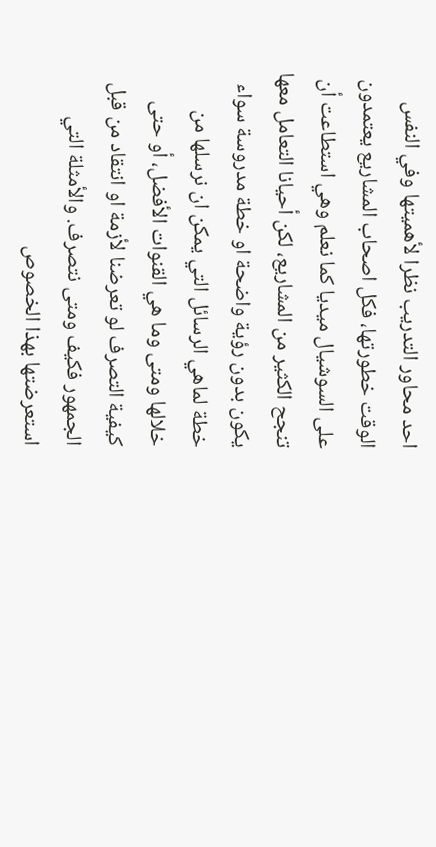احد محاور التدريب نظرا لأهميتها وفي النفس الوقت خطورتها، فكل اصحاب المشاريع يعتمدون على السوشيال ميديا كما نعلم وهي استطاعت أن تنجح الكثير من المشاريع، لكن أحيانا التعامل معها يكون بدون رؤية واضحة او خطة مدروسة سواء خطة لماهي الرسائل التي يمكن ان نرسلها من خلالها ومتى وما هي القنوات الأفضل، أو حتى كيفية التصرف لو تعرضنا لأزمة او انتقاد من قبل الجمهور فكيف ومتى نتصرف. والأمثلة التي استعرضتها بهذا الخصوص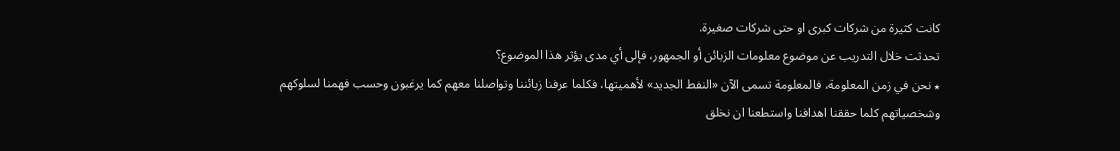كانت كثيرة من شركات كبرى او حتى شركات صغيرة.
تحدثت خلال التدريب عن موضوع معلومات الزبائن أو الجمهور، فإلى أي مدى يؤثر هذا الموضوع؟
٭ نحن في زمن المعلومة، فالمعلومة تسمى الآن «النفط الجديد» لأهميتها، فكلما عرفنا زبائننا وتواصلنا معهم كما يرغبون وحسب فهمنا لسلوكهم وشخصياتهم كلما حققنا اهدافنا واستطعنا ان نخلق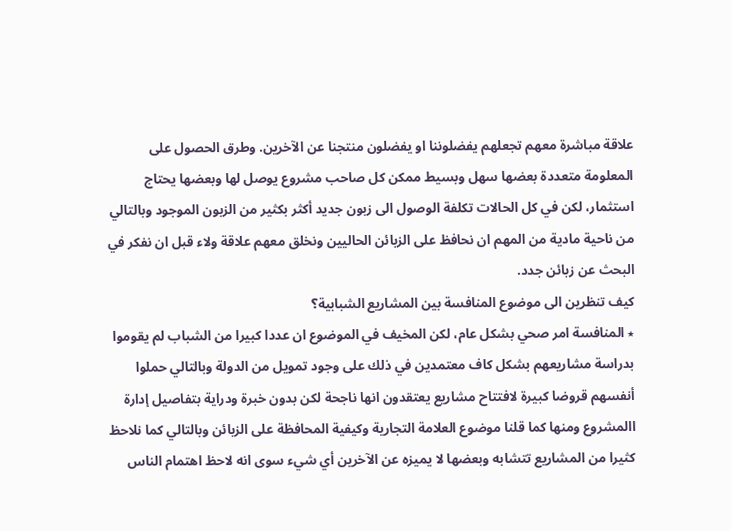علاقة مباشرة معهم تجعلهم يفضلوننا او يفضلون منتجنا عن الآخرين. وطرق الحصول على المعلومة متعددة بعضها سهل وبسيط ممكن كل صاحب مشروع يوصل لها وبعضها يحتاج استثمار، لكن في كل الحالات تكلفة الوصول الى زبون جديد أكثر بكثير من الزبون الموجود وبالتالي من ناحية مادية من المهم ان نحافظ على الزبائن الحاليين ونخلق معهم علاقة ولاء قبل ان نفكر في البحث عن زبائن جدد.
كيف تنظرين الى موضوع المنافسة بين المشاريع الشبابية؟
٭ المنافسة امر صحي بشكل عام، لكن المخيف في الموضوع ان عددا كبيرا من الشباب لم يقوموا بدراسة مشاريعهم بشكل كاف معتمدين في ذلك على وجود تمويل من الدولة وبالتالي حملوا أنفسهم قروضا كبيرة لافتتاح مشاريع يعتقدون انها ناجحة لكن بدون خبرة ودراية بتفاصيل إدارة االمشروع ومنها كما قلنا موضوع العلامة التجارية وكيفية المحافظة على الزبائن وبالتالي كما نلاحظ كثيرا من المشاريع تتشابه وبعضها لا يميزه عن الآخرين أي شيء سوى انه لاحظ اهتمام الناس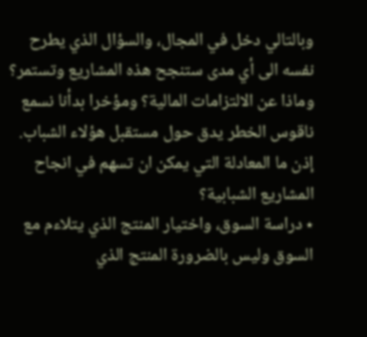وبالتالي دخل في المجال، والسؤال الذي يطرح نفسه الى أي مدى ستنجح هذه المشاريع وتستمر؟ وماذا عن الالتزامات المالية؟ ومؤخرا بدأنا نسمع ناقوس الخطر يدق حول مستقبل هؤلاء الشباب.
إذن ما المعادلة التي يمكن ان تسهم في انجاح المشاريع الشبابية؟
٭ دراسة السوق، واختيار المنتج الذي يتلاءم مع السوق وليس بالضرورة المنتج الذي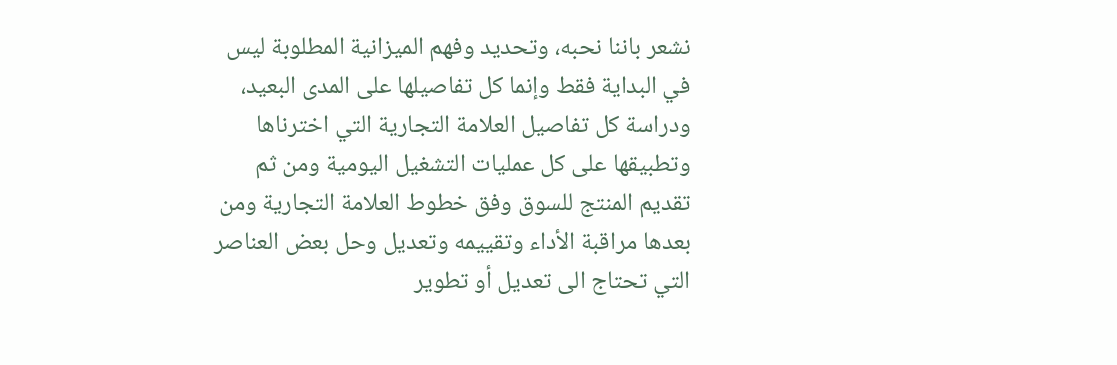نشعر باننا نحبه، وتحديد وفهم الميزانية المطلوبة ليس في البداية فقط وإنما كل تفاصيلها على المدى البعيد، ودراسة كل تفاصيل العلامة التجارية التي اخترناها وتطبيقها على كل عمليات التشغيل اليومية ومن ثم تقديم المنتج للسوق وفق خطوط العلامة التجارية ومن بعدها مراقبة الأداء وتقييمه وتعديل وحل بعض العناصر التي تحتاج الى تعديل أو تطوير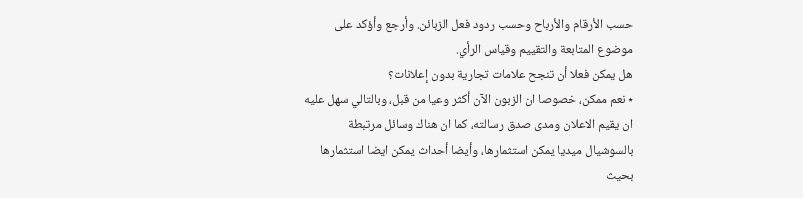حسب الأرقام والأرباح وحسب ردود فعل الزبائن. وأرجع وأؤكد على موضوع المتابعة والتقييم وقياس الرأي.
هل يمكن فعلا أن تنجح علامات تجارية بدون إعلانات؟
٭ نعم ممكن، خصوصا ان الزبون الآن أكثر وعيا من قبل، وبالتالي سهل عليه ان يقيم الاعلان ومدى صدق رسالته، كما ان هناك وسائل مرتبطة بالسوشيال ميديا يمكن استثمارها، وأيضا أحداث يمكن ايضا استثمارها بحيث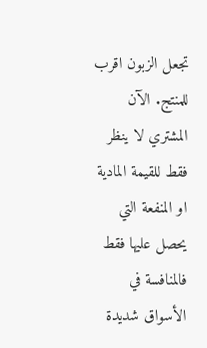تجعل الزبون اقرب للمنتج. الآن المشتري لا ينظر فقط للقيمة المادية او المنفعة التي يحصل عليها فقط فالمنافسة في الأسواق شديدة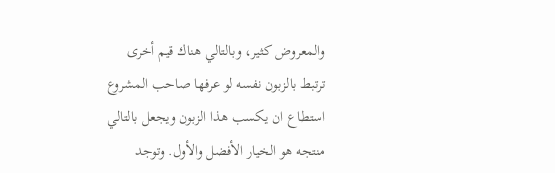والمعروض كثير، وبالتالي هناك قيم أخرى ترتبط بالزبون نفسه لو عرفها صاحب المشروع استطاع ان يكسب هذا الزبون ويجعل بالتالي منتجه هو الخيار الأفضل والأول. وتوجد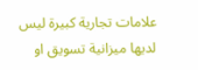علامات تجارية كبيرة ليس لديها ميزانية تسويق او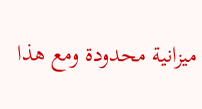ميزانية محدودة ومع هذا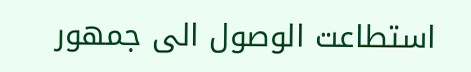استطاعت الوصول الى جمهور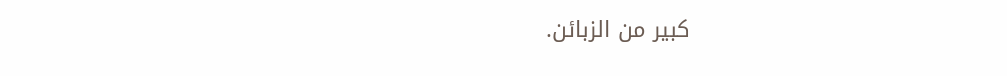كبير من الزبائن.